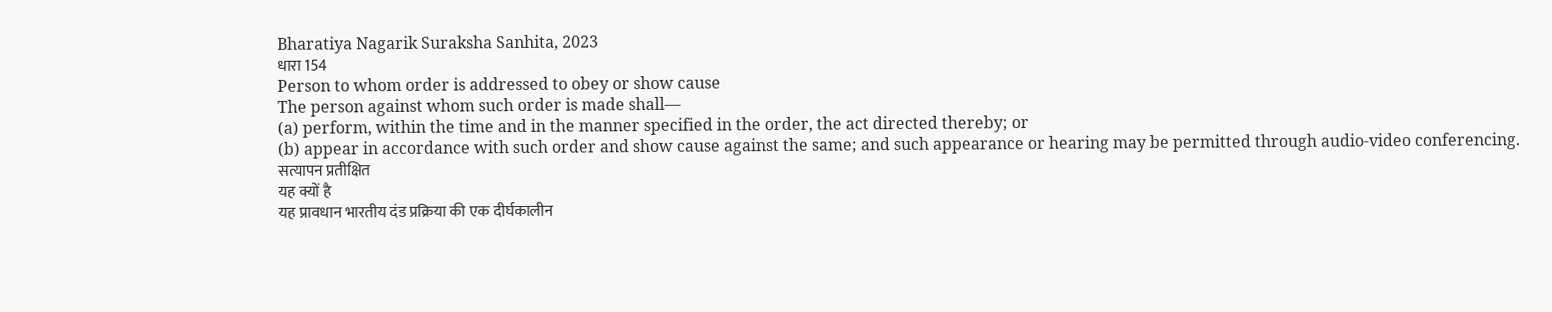Bharatiya Nagarik Suraksha Sanhita, 2023
धारा 154
Person to whom order is addressed to obey or show cause
The person against whom such order is made shall—
(a) perform, within the time and in the manner specified in the order, the act directed thereby; or
(b) appear in accordance with such order and show cause against the same; and such appearance or hearing may be permitted through audio-video conferencing.
सत्यापन प्रतीक्षित
यह क्यों है
यह प्रावधान भारतीय दंड प्रक्रिया की एक दीर्घकालीन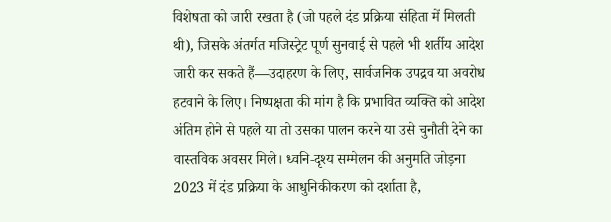विशेषता को जारी रखता है (जो पहले दंड प्रक्रिया संहिता में मिलती थी), जिसके अंतर्गत मजिस्ट्रेट पूर्ण सुनवाई से पहले भी शर्तीय आदेश जारी कर सकते हैं—उदाहरण के लिए, सार्वजनिक उपद्रव या अवरोध हटवाने के लिए। निष्पक्षता की मांग है कि प्रभावित व्यक्ति को आदेश अंतिम होने से पहले या तो उसका पालन करने या उसे चुनौती देने का वास्तविक अवसर मिले। ध्वनि‑दृश्य सम्मेलन की अनुमति जोड़ना 2023 में दंड प्रक्रिया के आधुनिकीकरण को दर्शाता है,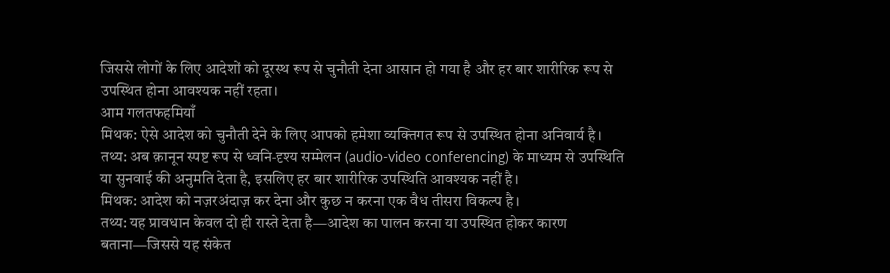जिससे लोगों के लिए आदेशों को दूरस्थ रूप से चुनौती देना आसान हो गया है और हर बार शारीरिक रूप से उपस्थित होना आवश्यक नहीं रहता।
आम गलतफहमियाँ
मिथक: ऐसे आदेश को चुनौती देने के लिए आपको हमेशा व्यक्तिगत रूप से उपस्थित होना अनिवार्य है।
तथ्य: अब क़ानून स्पष्ट रूप से ध्वनि‑दृश्य सम्मेलन (audio-video conferencing) के माध्यम से उपस्थिति या सुनवाई की अनुमति देता है, इसलिए हर बार शारीरिक उपस्थिति आवश्यक नहीं है।
मिथक: आदेश को नज़रअंदाज़ कर देना और कुछ न करना एक वैध तीसरा विकल्प है।
तथ्य: यह प्रावधान केवल दो ही रास्ते देता है—आदेश का पालन करना या उपस्थित होकर कारण बताना—जिससे यह संकेत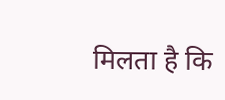मिलता है कि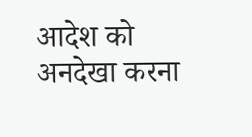आदेश को अनदेखा करना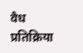वैध प्रतिक्रिया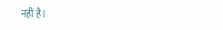नहीं है।